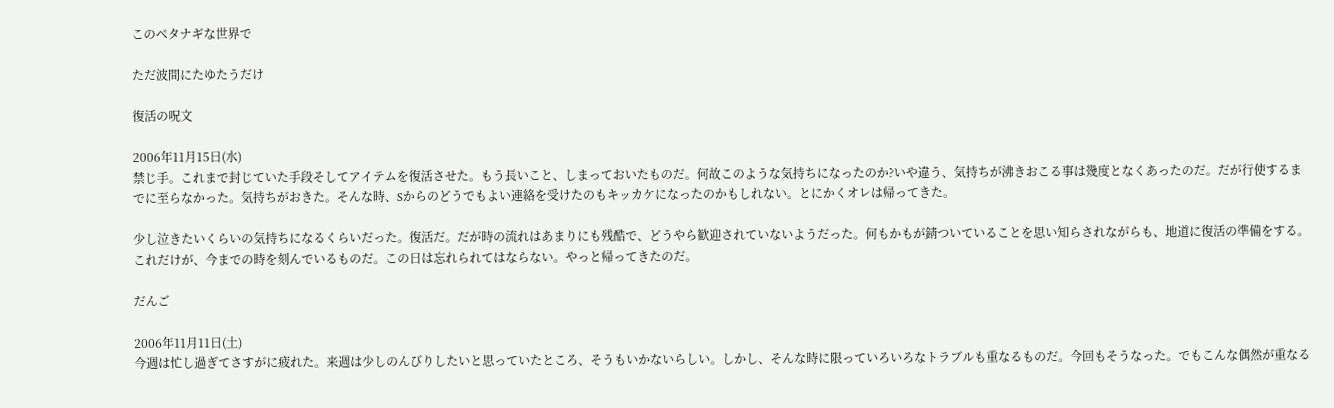このベタナギな世界で

ただ波間にたゆたうだけ

復活の呪文

2006年11月15日(水)
禁じ手。これまで封じていた手段そしてアイテムを復活させた。もう長いこと、しまっておいたものだ。何故このような気持ちになったのか?いや違う、気持ちが沸きおこる事は幾度となくあったのだ。だが行使するまでに至らなかった。気持ちがおきた。そんな時、Sからのどうでもよい連絡を受けたのもキッカケになったのかもしれない。とにかくオレは帰ってきた。

少し泣きたいくらいの気持ちになるくらいだった。復活だ。だが時の流れはあまりにも残酷で、どうやら歓迎されていないようだった。何もかもが錆ついていることを思い知らされながらも、地道に復活の準備をする。これだけが、今までの時を刻んでいるものだ。この日は忘れられてはならない。やっと帰ってきたのだ。

だんご

2006年11月11日(土)
今週は忙し過ぎてさすがに疲れた。来週は少しのんびりしたいと思っていたところ、そうもいかないらしい。しかし、そんな時に限っていろいろなトラブルも重なるものだ。今回もそうなった。でもこんな偶然が重なる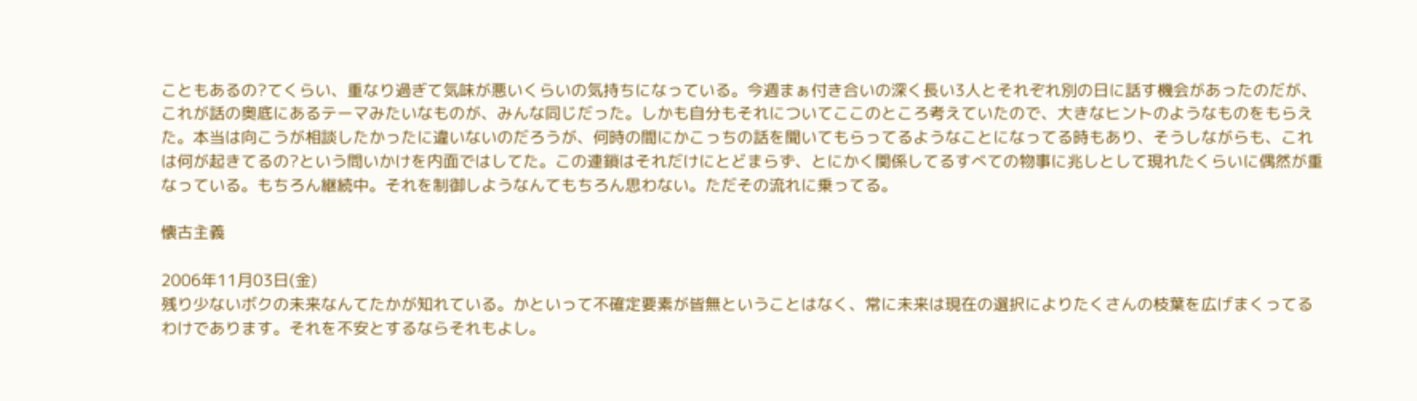こともあるの?てくらい、重なり過ぎて気味が悪いくらいの気持ちになっている。今週まぁ付き合いの深く長い3人とそれぞれ別の日に話す機会があったのだが、これが話の奥底にあるテーマみたいなものが、みんな同じだった。しかも自分もそれについてここのところ考えていたので、大きなヒントのようなものをもらえた。本当は向こうが相談したかったに違いないのだろうが、何時の間にかこっちの話を聞いてもらってるようなことになってる時もあり、そうしながらも、これは何が起きてるの?という問いかけを内面ではしてた。この連鎖はそれだけにとどまらず、とにかく関係してるすべての物事に兆しとして現れたくらいに偶然が重なっている。もちろん継続中。それを制御しようなんてもちろん思わない。ただその流れに乗ってる。

懐古主義

2006年11月03日(金)
残り少ないボクの未来なんてたかが知れている。かといって不確定要素が皆無ということはなく、常に未来は現在の選択によりたくさんの枝葉を広げまくってるわけであります。それを不安とするならそれもよし。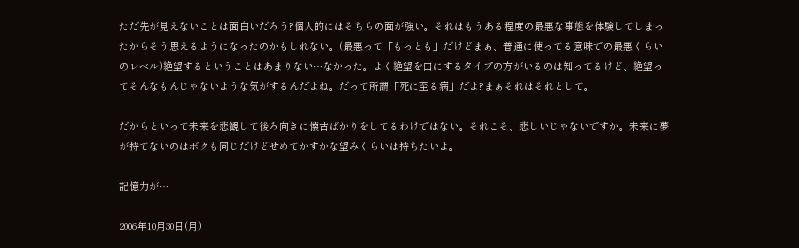ただ先が見えないことは面白いだろう?個人的にはそちらの面が強い。それはもうある程度の最悪な事態を体験してしまったからそう思えるようになったのかもしれない。(最悪って「もっとも」だけどまぁ、普通に使ってる意味での最悪くらいのレベル)絶望するということはあまりない…なかった。よく絶望を口にするタイプの方がいるのは知ってるけど、絶望ってそんなもんじゃないような気がするんだよね。だって所謂「死に至る病」だよ?まぁそれはそれとして。

だからといって未来を悲観して後ろ向きに懐古ばかりをしてるわけではない。それこそ、悲しいじゃないですか。未来に夢が持てないのはボクも同じだけどせめてかすかな望みくらいは持ちたいよ。

記憶力が…

2006年10月30日(月)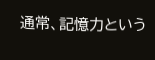通常、記憶力という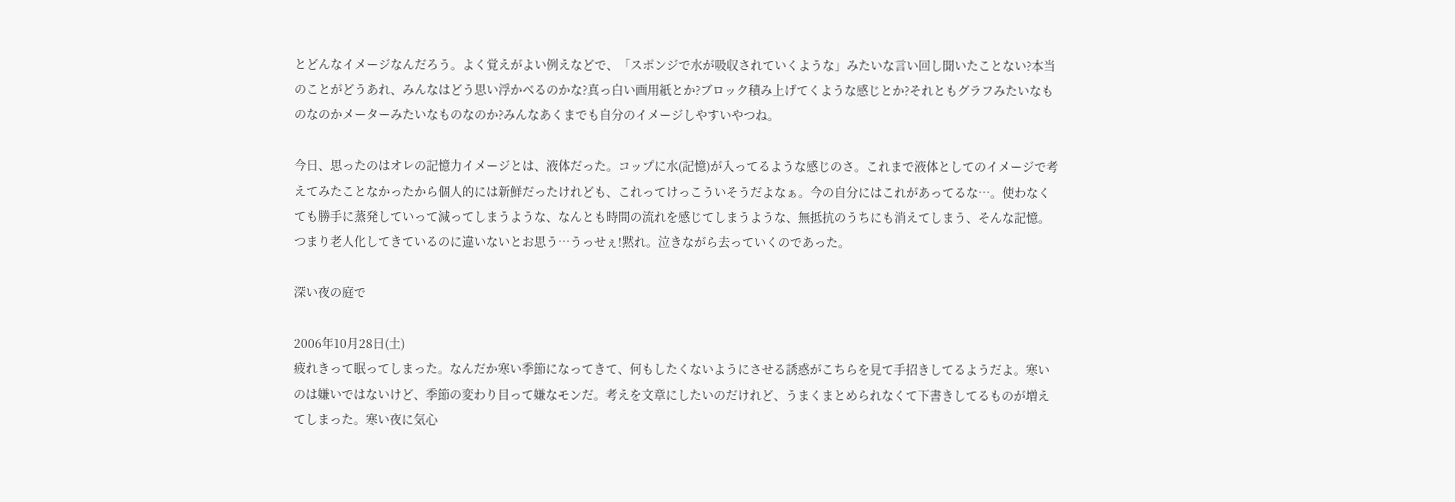とどんなイメージなんだろう。よく覚えがよい例えなどで、「スポンジで水が吸収されていくような」みたいな言い回し聞いたことない?本当のことがどうあれ、みんなはどう思い浮かべるのかな?真っ白い画用紙とか?ブロック積み上げてくような感じとか?それともグラフみたいなものなのかメーターみたいなものなのか?みんなあくまでも自分のイメージしやすいやつね。

今日、思ったのはオレの記憶力イメージとは、液体だった。コップに水(記憶)が入ってるような感じのさ。これまで液体としてのイメージで考えてみたことなかったから個人的には新鮮だったけれども、これってけっこういそうだよなぁ。今の自分にはこれがあってるな…。使わなくても勝手に蒸発していって減ってしまうような、なんとも時間の流れを感じてしまうような、無抵抗のうちにも消えてしまう、そんな記憶。つまり老人化してきているのに違いないとお思う…うっせぇ!黙れ。泣きながら去っていくのであった。

深い夜の庭で

2006年10月28日(土)
疲れきって眠ってしまった。なんだか寒い季節になってきて、何もしたくないようにさせる誘惑がこちらを見て手招きしてるようだよ。寒いのは嫌いではないけど、季節の変わり目って嫌なモンだ。考えを文章にしたいのだけれど、うまくまとめられなくて下書きしてるものが増えてしまった。寒い夜に気心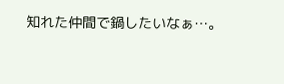知れた仲間で鍋したいなぁ…。